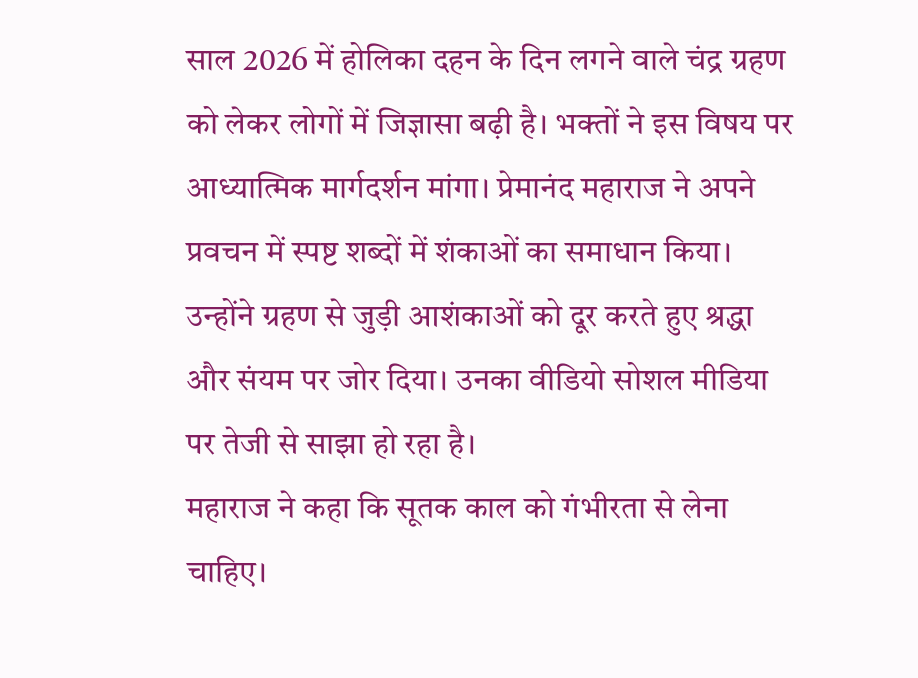साल 2026 में होलिका दहन के दिन लगने वाले चंद्र ग्रहण को लेकर लोगों में जिज्ञासा बढ़ी है। भक्तों ने इस विषय पर आध्यात्मिक मार्गदर्शन मांगा। प्रेमानंद महाराज ने अपने प्रवचन में स्पष्ट शब्दों में शंकाओं का समाधान किया। उन्होंने ग्रहण से जुड़ी आशंकाओं को दूर करते हुए श्रद्धा और संयम पर जोर दिया। उनका वीडियो सोशल मीडिया पर तेजी से साझा हो रहा है।
महाराज ने कहा कि सूतक काल को गंभीरता से लेना चाहिए।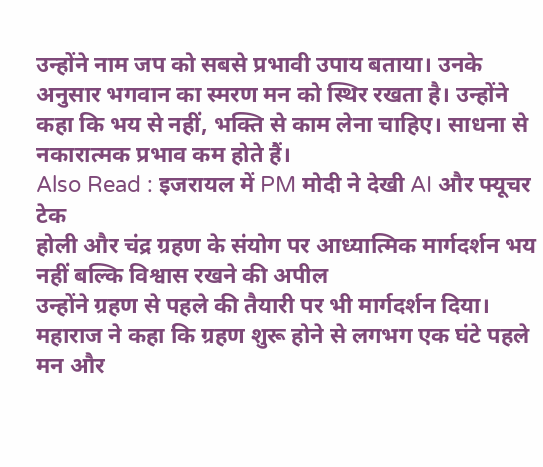उन्होंने नाम जप को सबसे प्रभावी उपाय बताया। उनके अनुसार भगवान का स्मरण मन को स्थिर रखता है। उन्होंने कहा कि भय से नहीं, भक्ति से काम लेना चाहिए। साधना से नकारात्मक प्रभाव कम होते हैं।
Also Read : इजरायल में PM मोदी ने देखी AI और फ्यूचर टेक
होली और चंद्र ग्रहण के संयोग पर आध्यात्मिक मार्गदर्शन भय नहीं बल्कि विश्वास रखने की अपील
उन्होंने ग्रहण से पहले की तैयारी पर भी मार्गदर्शन दिया। महाराज ने कहा कि ग्रहण शुरू होने से लगभग एक घंटे पहले मन और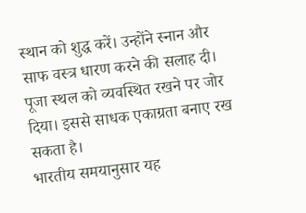स्थान को शुद्ध करें। उन्होंने स्नान और साफ वस्त्र धारण करने की सलाह दी। पूजा स्थल को व्यवस्थित रखने पर जोर दिया। इससे साधक एकाग्रता बनाए रख सकता है।
भारतीय समयानुसार यह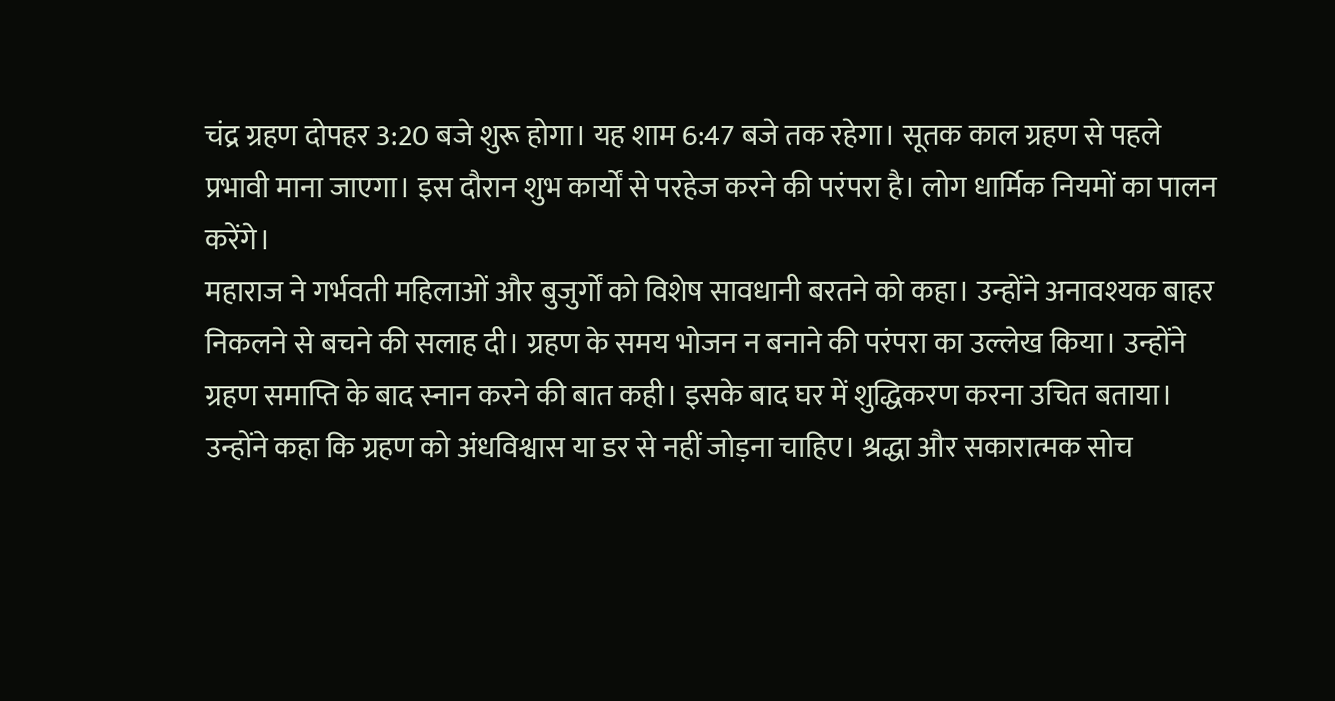चंद्र ग्रहण दोपहर 3:20 बजे शुरू होगा। यह शाम 6:47 बजे तक रहेगा। सूतक काल ग्रहण से पहले प्रभावी माना जाएगा। इस दौरान शुभ कार्यों से परहेज करने की परंपरा है। लोग धार्मिक नियमों का पालन करेंगे।
महाराज ने गर्भवती महिलाओं और बुजुर्गों को विशेष सावधानी बरतने को कहा। उन्होंने अनावश्यक बाहर निकलने से बचने की सलाह दी। ग्रहण के समय भोजन न बनाने की परंपरा का उल्लेख किया। उन्होंने ग्रहण समाप्ति के बाद स्नान करने की बात कही। इसके बाद घर में शुद्धिकरण करना उचित बताया।
उन्होंने कहा कि ग्रहण को अंधविश्वास या डर से नहीं जोड़ना चाहिए। श्रद्धा और सकारात्मक सोच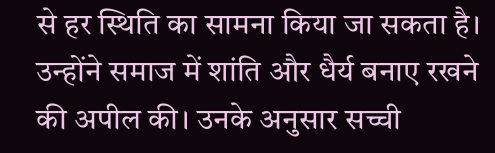से हर स्थिति का सामना किया जा सकता है। उन्होंने समाज में शांति और धैर्य बनाए रखने की अपील की। उनके अनुसार सच्ची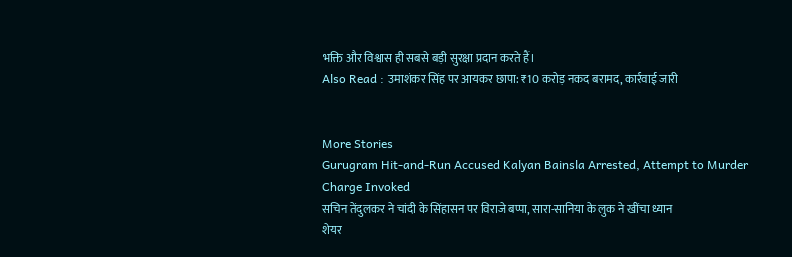भक्ति और विश्वास ही सबसे बड़ी सुरक्षा प्रदान करते हैं।
Also Read : उमाशंकर सिंह पर आयकर छापा: ₹10 करोड़ नकद बरामद, कार्रवाई जारी


More Stories
Gurugram Hit-and-Run Accused Kalyan Bainsla Arrested, Attempt to Murder Charge Invoked
सचिन तेंदुलकर ने चांदी के सिंहासन पर विराजे बप्पा, सारा-सानिया के लुक ने खींचा ध्यान
शेयर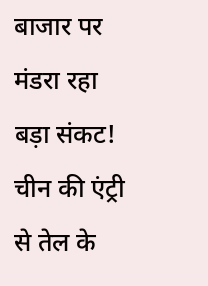बाजार पर मंडरा रहा बड़ा संकट! चीन की एंट्री से तेल के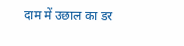दाम में उछाल का डर